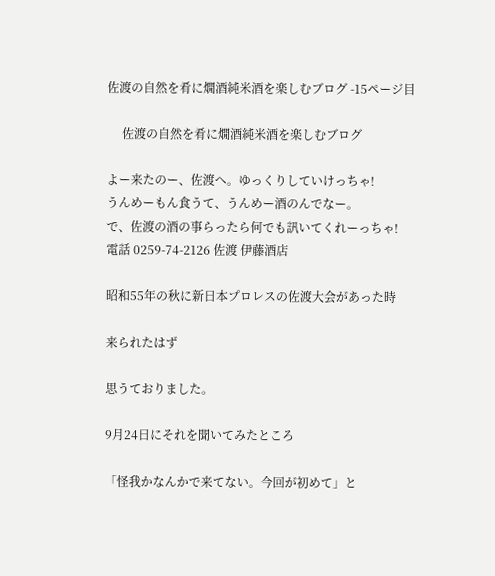佐渡の自然を肴に燗酒純米酒を楽しむブログ -15ページ目

     佐渡の自然を肴に燗酒純米酒を楽しむブログ

よー来たのー、佐渡へ。ゆっくりしていけっちゃ!
うんめーもん食うて、うんめー酒のんでなー。
で、佐渡の酒の事らったら何でも訊いてくれーっちゃ!
電話 0259-74-2126 佐渡 伊藤酒店

昭和55年の秋に新日本プロレスの佐渡大会があった時

来られたはず

思うておりました。

9月24日にそれを聞いてみたところ

「怪我かなんかで来てない。今回が初めて」と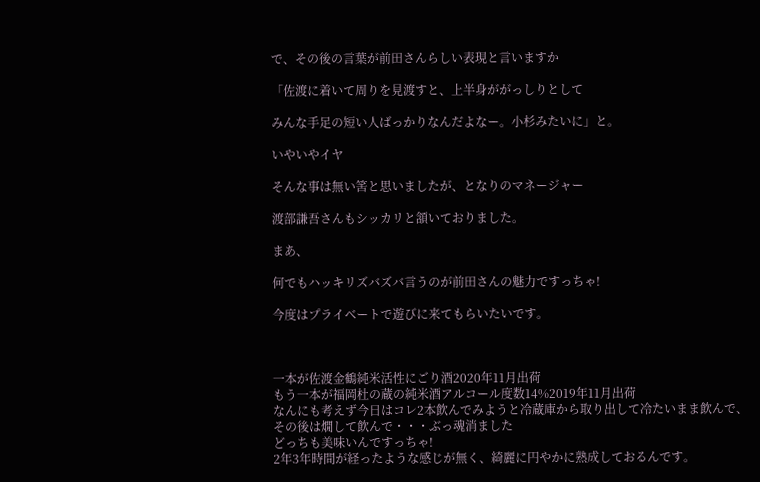で、その後の言葉が前田さんらしい表現と言いますか

「佐渡に着いて周りを見渡すと、上半身ががっしりとして

みんな手足の短い人ばっかりなんだよなー。小杉みたいに」と。

いやいやイヤ

そんな事は無い筈と思いましたが、となりのマネージャー

渡部謙吾さんもシッカリと頷いておりました。

まあ、

何でもハッキリズバズバ言うのが前田さんの魅力ですっちゃ!

今度はプライベートで遊びに来てもらいたいです。



一本が佐渡金鶴純米活性にごり酒2020年11月出荷
もう一本が福岡杜の蔵の純米酒アルコール度数14%2019年11月出荷
なんにも考えず今日はコレ2本飲んでみようと冷蔵庫から取り出して冷たいまま飲んで、
その後は燗して飲んで・・・ぶっ魂消ました
どっちも美味いんですっちゃ!
2年3年時間が経ったような感じが無く、綺麗に円やかに熟成しておるんです。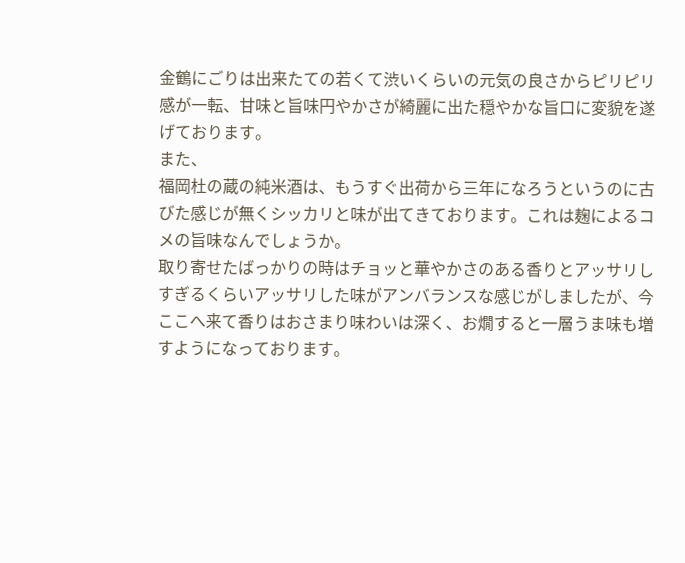金鶴にごりは出来たての若くて渋いくらいの元気の良さからピリピリ感が一転、甘味と旨味円やかさが綺麗に出た穏やかな旨口に変貌を遂げております。
また、
福岡杜の蔵の純米酒は、もうすぐ出荷から三年になろうというのに古びた感じが無くシッカリと味が出てきております。これは麹によるコメの旨味なんでしょうか。
取り寄せたばっかりの時はチョッと華やかさのある香りとアッサリしすぎるくらいアッサリした味がアンバランスな感じがしましたが、今ここへ来て香りはおさまり味わいは深く、お燗すると一層うま味も増すようになっております。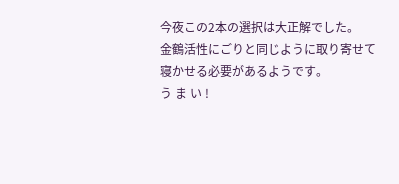今夜この2本の選択は大正解でした。
金鶴活性にごりと同じように取り寄せて寝かせる必要があるようです。
う ま い !